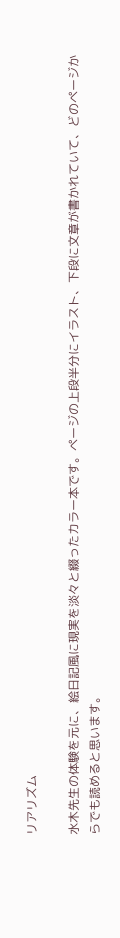リアリズム

水木先生の体験を元に、絵日記風に現実を淡々と綴ったカラー本です。ページの上段半分にイラスト、下段に文章が書かれていて、どのページからでも読めると思います。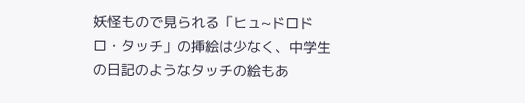妖怪もので見られる「ヒュ~ドロドロ・タッチ」の挿絵は少なく、中学生の日記のようなタッチの絵もあ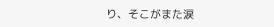り、そこがまた涙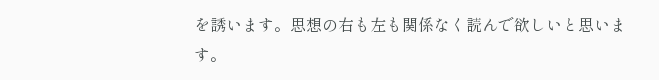を誘います。思想の右も左も関係なく読んで欲しいと思います。